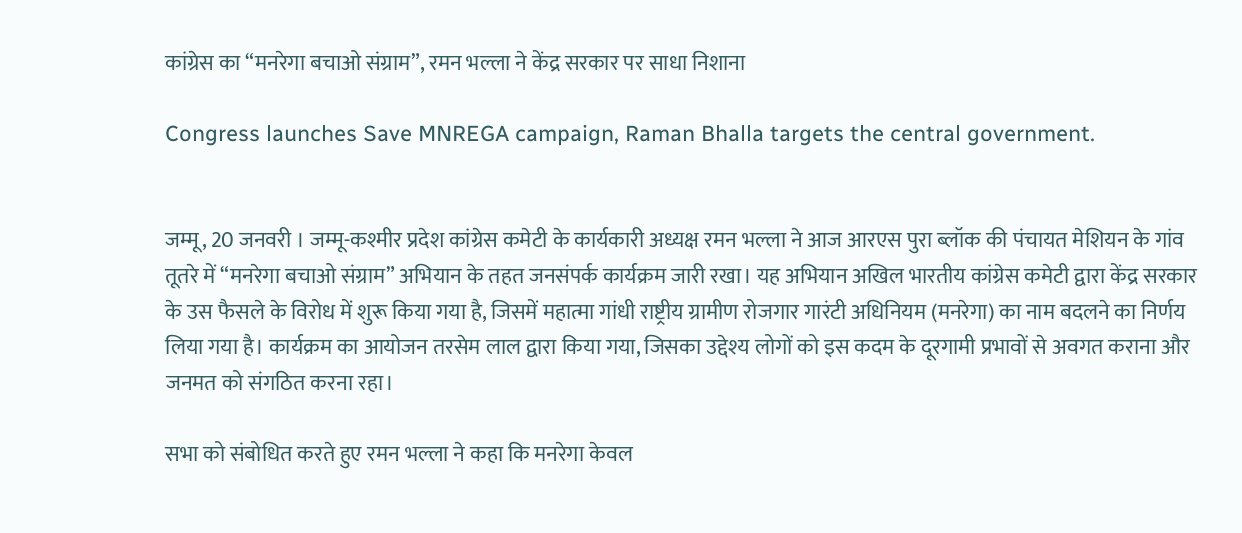कांग्रेस का “मनरेगा बचाओ संग्राम”, रमन भल्ला ने केंद्र सरकार पर साधा निशाना

Congress launches Save MNREGA campaign, Raman Bhalla targets the central government.


जम्मू, 20 जनवरी । जम्मू-कश्मीर प्रदेश कांग्रेस कमेटी के कार्यकारी अध्यक्ष रमन भल्ला ने आज आरएस पुरा ब्लॉक की पंचायत मेशियन के गांव तूतरे में “मनरेगा बचाओ संग्राम” अभियान के तहत जनसंपर्क कार्यक्रम जारी रखा। यह अभियान अखिल भारतीय कांग्रेस कमेटी द्वारा केंद्र सरकार के उस फैसले के विरोध में शुरू किया गया है, जिसमें महात्मा गांधी राष्ट्रीय ग्रामीण रोजगार गारंटी अधिनियम (मनरेगा) का नाम बदलने का निर्णय लिया गया है। कार्यक्रम का आयोजन तरसेम लाल द्वारा किया गया, जिसका उद्देश्य लोगों को इस कदम के दूरगामी प्रभावों से अवगत कराना और जनमत को संगठित करना रहा।

सभा को संबोधित करते हुए रमन भल्ला ने कहा कि मनरेगा केवल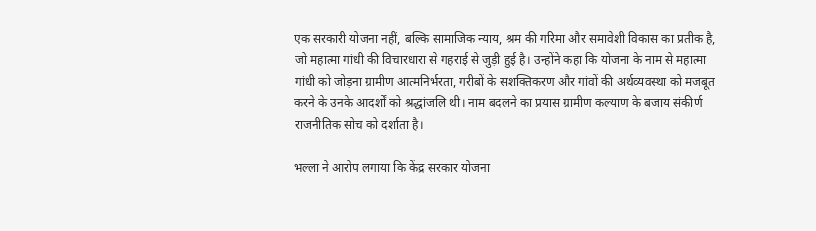एक सरकारी योजना नहीं, बल्कि सामाजिक न्याय, श्रम की गरिमा और समावेशी विकास का प्रतीक है, जो महात्मा गांधी की विचारधारा से गहराई से जुड़ी हुई है। उन्होंने कहा कि योजना के नाम से महात्मा गांधी को जोड़ना ग्रामीण आत्मनिर्भरता, गरीबों के सशक्तिकरण और गांवों की अर्थव्यवस्था को मजबूत करने के उनके आदर्शों को श्रद्धांजलि थी। नाम बदलने का प्रयास ग्रामीण कल्याण के बजाय संकीर्ण राजनीतिक सोच को दर्शाता है।

भल्ला ने आरोप लगाया कि केंद्र सरकार योजना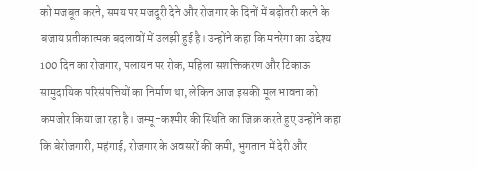को मजबूत करने, समय पर मजदूरी देने और रोजगार के दिनों में बढ़ोतरी करने के बजाय प्रतीकात्मक बदलावों में उलझी हुई है। उन्होंने कहा कि मनरेगा का उद्देश्य 100 दिन का रोजगार, पलायन पर रोक, महिला सशक्तिकरण और टिकाऊ सामुदायिक परिसंपत्तियों का निर्माण था, लेकिन आज इसकी मूल भावना को कमजोर किया जा रहा है। जम्मू-कश्मीर की स्थिति का जिक्र करते हुए उन्होंने कहा कि बेरोजगारी, महंगाई, रोजगार के अवसरों की कमी, भुगतान में देरी और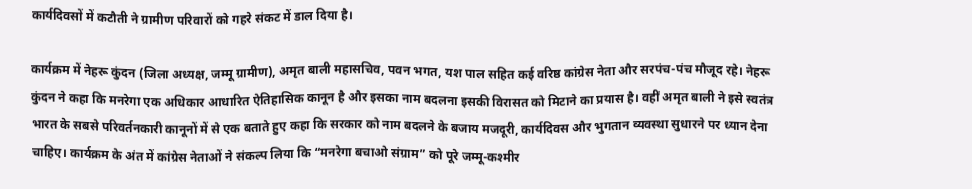कार्यदिवसों में कटौती ने ग्रामीण परिवारों को गहरे संकट में डाल दिया है।

कार्यक्रम में नेहरू कुंदन (जिला अध्यक्ष, जम्मू ग्रामीण), अमृत बाली महासचिव, पवन भगत, यश पाल सहित कई वरिष्ठ कांग्रेस नेता और सरपंच-पंच मौजूद रहे। नेहरू कुंदन ने कहा कि मनरेगा एक अधिकार आधारित ऐतिहासिक कानून है और इसका नाम बदलना इसकी विरासत को मिटाने का प्रयास है। वहीं अमृत बाली ने इसे स्वतंत्र भारत के सबसे परिवर्तनकारी कानूनों में से एक बताते हुए कहा कि सरकार को नाम बदलने के बजाय मजदूरी, कार्यदिवस और भुगतान व्यवस्था सुधारने पर ध्यान देना चाहिए। कार्यक्रम के अंत में कांग्रेस नेताओं ने संकल्प लिया कि “मनरेगा बचाओ संग्राम” को पूरे जम्मू-कश्मीर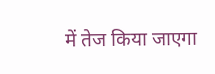में तेज किया जाएगा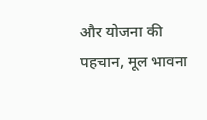और योजना की पहचान, मूल भावना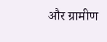और ग्रामीण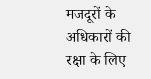मजदूरों के अधिकारों की रक्षा के लिए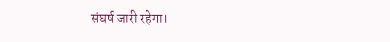संघर्ष जारी रहेगा।